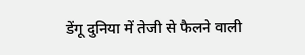डेंगू दुनिया में तेजी से फैलने वाली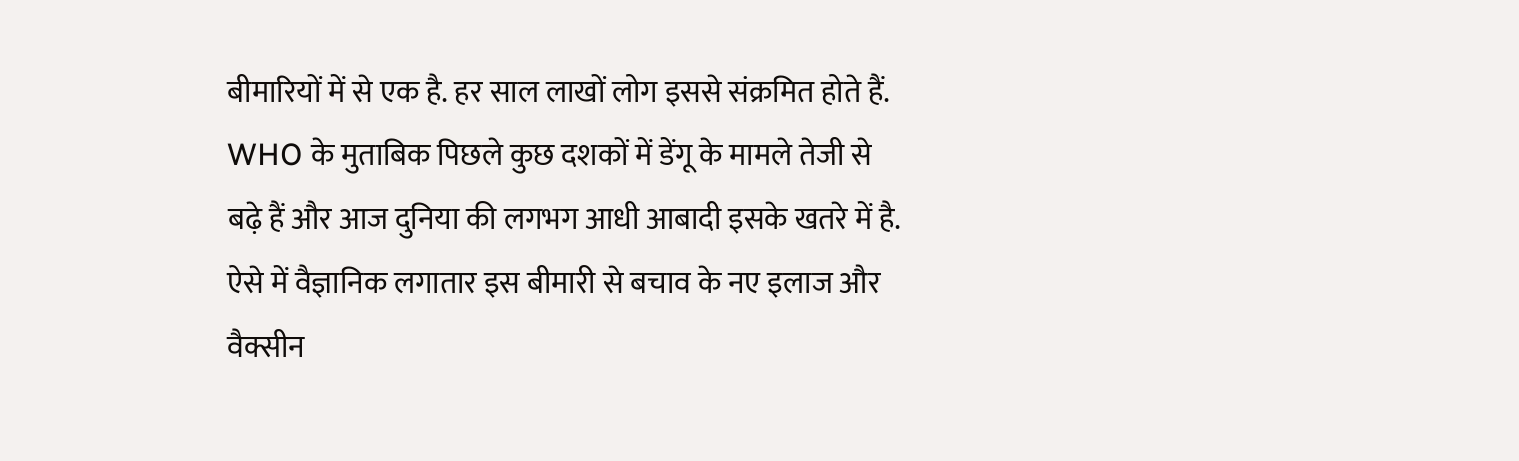बीमारियों में से एक है. हर साल लाखों लोग इससे संक्रमित होते हैं. WHO के मुताबिक पिछले कुछ दशकों में डेंगू के मामले तेजी से बढ़े हैं और आज दुनिया की लगभग आधी आबादी इसके खतरे में है. ऐसे में वैज्ञानिक लगातार इस बीमारी से बचाव के नए इलाज और वैक्सीन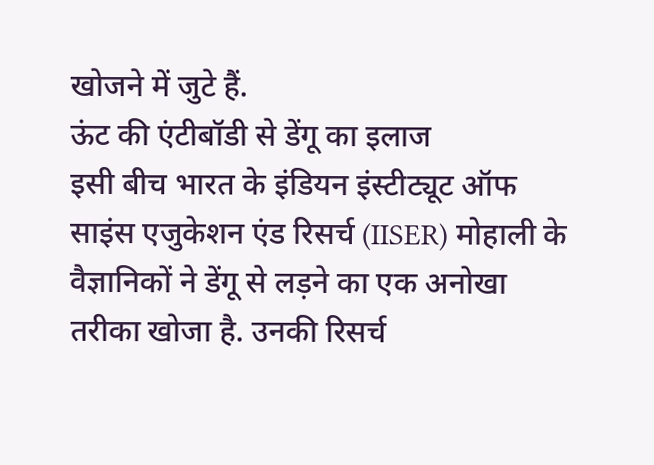खोजने में जुटे हैं.
ऊंट की एंटीबॉडी से डेंगू का इलाज
इसी बीच भारत के इंडियन इंस्टीट्यूट ऑफ साइंस एजुकेशन एंड रिसर्च (IISER) मोहाली के वैज्ञानिकों ने डेंगू से लड़ने का एक अनोखा तरीका खोजा है. उनकी रिसर्च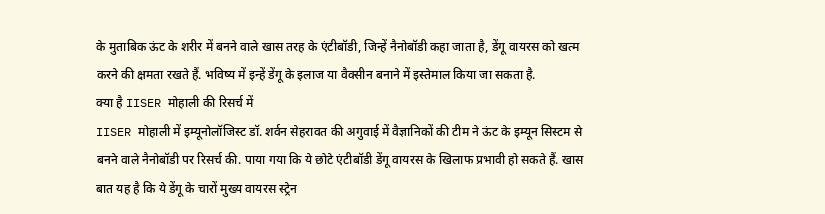के मुताबिक ऊंट के शरीर में बनने वाले खास तरह के एंटीबॉडी, जिन्हें नैनोबॉडी कहा जाता है, डेंगू वायरस को खत्म करने की क्षमता रखते हैं. भविष्य में इन्हें डेंगू के इलाज या वैक्सीन बनाने में इस्तेमाल किया जा सकता है.
क्या है IISER मोहाली की रिसर्च में
IISER मोहाली में इम्यूनोलॉजिस्ट डॉ. शर्वन सेहरावत की अगुवाई में वैज्ञानिकों की टीम ने ऊंट के इम्यून सिस्टम से बनने वाले नैनोबॉडी पर रिसर्च की. पाया गया कि ये छोटे एंटीबॉडी डेंगू वायरस के खिलाफ प्रभावी हो सकते हैं. खास बात यह है कि ये डेंगू के चारों मुख्य वायरस स्ट्रेन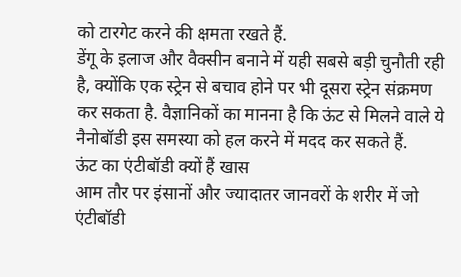को टारगेट करने की क्षमता रखते हैं.
डेंगू के इलाज और वैक्सीन बनाने में यही सबसे बड़ी चुनौती रही है, क्योंकि एक स्ट्रेन से बचाव होने पर भी दूसरा स्ट्रेन संक्रमण कर सकता है. वैज्ञानिकों का मानना है कि ऊंट से मिलने वाले ये नैनोबॉडी इस समस्या को हल करने में मदद कर सकते हैं.
ऊंट का एंटीबॉडी क्यों हैं खास
आम तौर पर इंसानों और ज्यादातर जानवरों के शरीर में जो एंटीबॉडी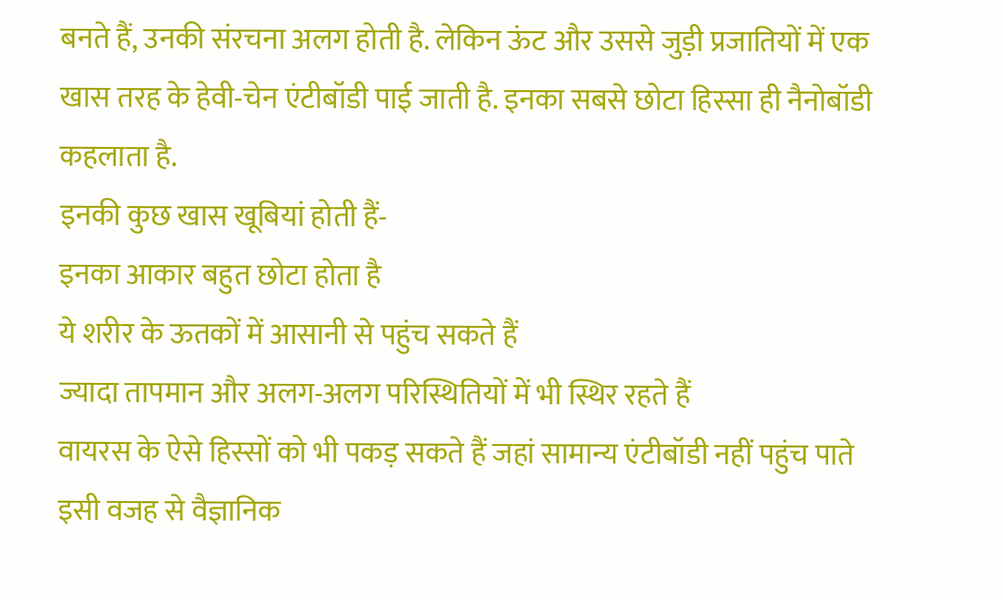बनते हैं, उनकी संरचना अलग होती है. लेकिन ऊंट और उससे जुड़ी प्रजातियों में एक खास तरह के हेवी-चेन एंटीबॉडी पाई जाती है. इनका सबसे छोटा हिस्सा ही नैनोबॉडी कहलाता है.
इनकी कुछ खास खूबियां होती हैं-
इनका आकार बहुत छोटा होता है
ये शरीर के ऊतकों में आसानी से पहुंच सकते हैं
ज्यादा तापमान और अलग-अलग परिस्थितियों में भी स्थिर रहते हैं
वायरस के ऐसे हिस्सों को भी पकड़ सकते हैं जहां सामान्य एंटीबॉडी नहीं पहुंच पाते
इसी वजह से वैज्ञानिक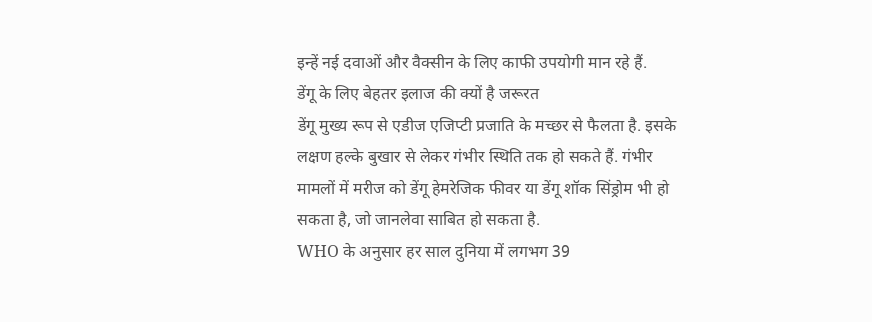इन्हें नई दवाओं और वैक्सीन के लिए काफी उपयोगी मान रहे हैं.
डेंगू के लिए बेहतर इलाज की क्यों है जरूरत
डेंगू मुख्य रूप से एडीज एजिप्टी प्रजाति के मच्छर से फैलता है. इसके लक्षण हल्के बुखार से लेकर गंभीर स्थिति तक हो सकते हैं. गंभीर मामलों में मरीज को डेंगू हेमरेजिक फीवर या डेंगू शॉक सिंड्रोम भी हो सकता है, जो जानलेवा साबित हो सकता है.
WHO के अनुसार हर साल दुनिया में लगभग 39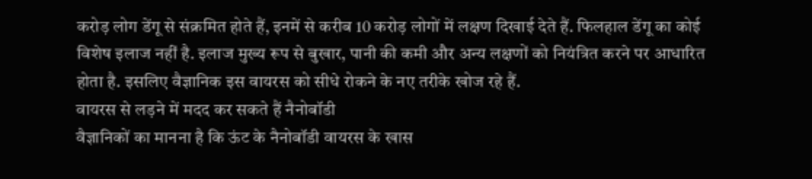करोड़ लोग डेंगू से संक्रमित होते हैं, इनमें से करीब 10 करोड़ लोगों में लक्षण दिखाई देते हैं. फिलहाल डेंगू का कोई विशेष इलाज नहीं है. इलाज मुख्य रूप से बुखार, पानी की कमी और अन्य लक्षणों को नियंत्रित करने पर आधारित होता है. इसलिए वैज्ञानिक इस वायरस को सीधे रोकने के नए तरीके खोज रहे हैं.
वायरस से लड़ने में मदद कर सकते हैं नैनोबॉडी
वैज्ञानिकों का मानना है कि ऊंट के नैनोबॉडी वायरस के खास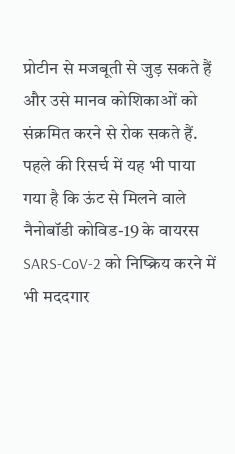प्रोटीन से मजबूती से जुड़ सकते हैं और उसे मानव कोशिकाओं को संक्रमित करने से रोक सकते हैं. पहले की रिसर्च में यह भी पाया गया है कि ऊंट से मिलने वाले नैनोबॉडी कोविड-19 के वायरस SARS-CoV-2 को निष्क्रिय करने में भी मददगार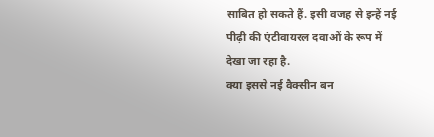साबित हो सकते हैं. इसी वजह से इन्हें नई पीढ़ी की एंटीवायरल दवाओं के रूप में देखा जा रहा है.
क्या इससे नई वैक्सीन बन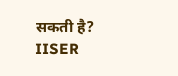सकती है?
IISER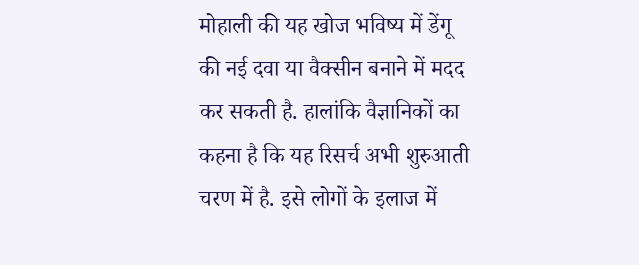मोहाली की यह खोज भविष्य में डेंगू की नई दवा या वैक्सीन बनाने में मदद कर सकती है. हालांकि वैज्ञानिकों का कहना है कि यह रिसर्च अभी शुरुआती चरण में है. इसे लोगों के इलाज में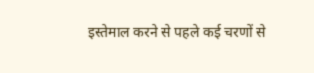इस्तेमाल करने से पहले कई चरणों से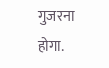गुजरना होगा.